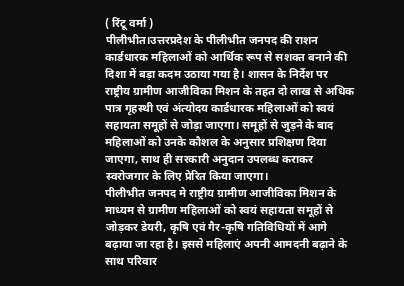( रिंटू वर्मा )
पीलीभीत।उत्तरप्रदेश के पीलीभीत जनपद की राशन कार्डधारक महिलाओं को आर्थिक रूप से सशक्त बनाने की दिशा में बड़ा कदम उठाया गया है। शासन के निर्देश पर राष्ट्रीय ग्रामीण आजीविका मिशन के तहत दो लाख से अधिक पात्र गृहस्थी एवं अंत्योदय कार्डधारक महिलाओं को स्वयं सहायता समूहों से जोड़ा जाएगा। समूहों से जुड़ने के बाद महिलाओं को उनके कौशल के अनुसार प्रशिक्षण दिया जाएगा, साथ ही सरकारी अनुदान उपलब्ध कराकर स्वरोजगार के लिए प्रेरित किया जाएगा।
पीलीभीत जनपद मे राष्ट्रीय ग्रामीण आजीविका मिशन के माध्यम से ग्रामीण महिलाओं को स्वयं सहायता समूहों से जोड़कर डेयरी, कृषि एवं गैर-कृषि गतिविधियों में आगे बढ़ाया जा रहा है। इससे महिलाएं अपनी आमदनी बढ़ाने के साथ परिवार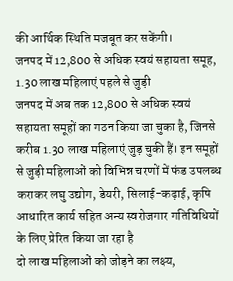की आर्थिक स्थिति मजबूत कर सकेंगी।
जनपद में 12,800 से अधिक स्वयं सहायता समूह, 1.30 लाख महिलाएं पहले से जुड़ी
जनपद में अब तक 12,800 से अधिक स्वयं सहायता समूहों का गठन किया जा चुका है, जिनसे करीब 1.30 लाख महिलाएं जुड़ चुकी हैं। इन समूहों से जुड़ी महिलाओं को विभिन्न चरणों में फंड उपलब्ध कराकर लघु उद्योग, डेयरी, सिलाई-कढ़ाई, कृषि आधारित कार्य सहित अन्य स्वरोजगार गतिविधियों के लिए प्रेरित किया जा रहा है
दो लाख महिलाओं को जोड़ने का लक्ष्य,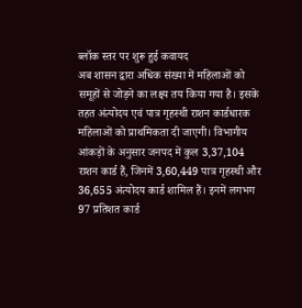ब्लॉक स्तर पर शुरू हुई कवायद
अब शासन द्वारा अधिक संख्या में महिलाओं को समूहों से जोड़ने का लक्ष्य तय किया गया है। इसके तहत अंत्योदय एवं पात्र गृहस्थी राशन कार्डधारक महिलाओं को प्राथमिकता दी जाएगी। विभागीय आंकड़ों के अनुसार जनपद में कुल 3,37,104 राशन कार्ड हैं, जिनमें 3,60,449 पात्र गृहस्थी और 36,655 अंत्योदय कार्ड शामिल हैं। इनमें लगभग 97 प्रतिशत कार्ड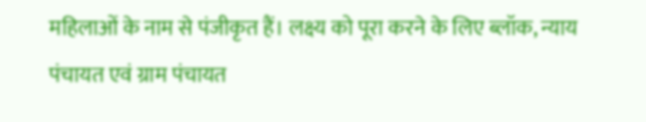महिलाओं के नाम से पंजीकृत हैं। लक्ष्य को पूरा करने के लिए ब्लॉक, न्याय पंचायत एवं ग्राम पंचायत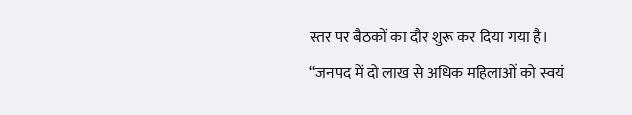स्तर पर बैठकों का दौर शुरू कर दिया गया है।
“जनपद में दो लाख से अधिक महिलाओं को स्वयं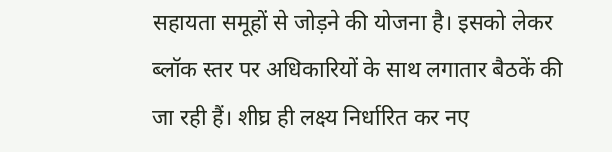सहायता समूहों से जोड़ने की योजना है। इसको लेकर ब्लॉक स्तर पर अधिकारियों के साथ लगातार बैठकें की जा रही हैं। शीघ्र ही लक्ष्य निर्धारित कर नए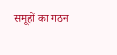समूहों का गठन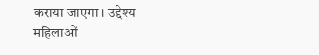कराया जाएगा। उद्देश्य महिलाओं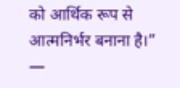को आर्थिक रूप से आत्मनिर्भर बनाना है।”
—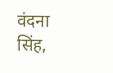वंदना सिंह,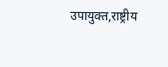उपायुक्त,राष्ट्रीय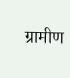ग्रामीण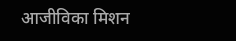आजीविका मिशन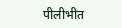पीलीभीत